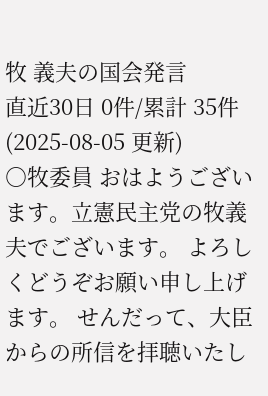牧 義夫の国会発言
直近30日 0件/累計 35件(2025-08-05 更新)
○牧委員 おはようございます。立憲民主党の牧義夫でございます。 よろしくどうぞお願い申し上げます。 せんだって、大臣からの所信を拝聴いたし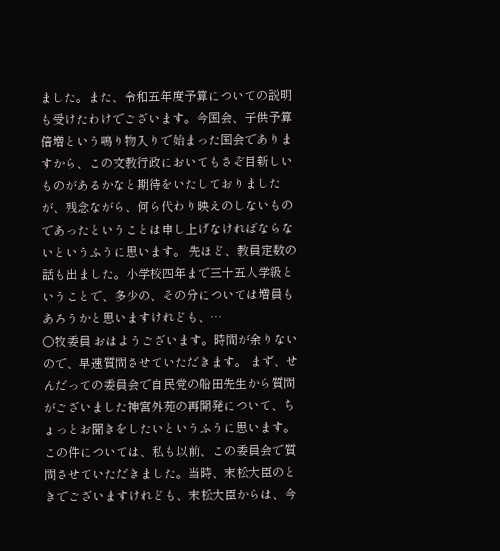ました。また、令和五年度予算についての説明も受けたわけでございます。今国会、子供予算倍増という鳴り物入りで始まった国会でありますから、この文教行政においてもさぞ目新しいものがあるかなと期待をいたしておりましたが、残念ながら、何ら代わり映えのしないものであったということは申し上げなければならないというふうに思います。 先ほど、教員定数の話も出ました。小学校四年まで三十五人学級ということで、多少の、その分については増員もあろうかと思いますけれども、…
○牧委員 おはようございます。時間が余りないので、早速質問させていただきます。 まず、せんだっての委員会で自民党の船田先生から質問がございました神宮外苑の再開発について、ちょっとお聞きをしたいというふうに思います。 この件については、私も以前、この委員会で質問させていただきました。当時、末松大臣のときでございますけれども、末松大臣からは、今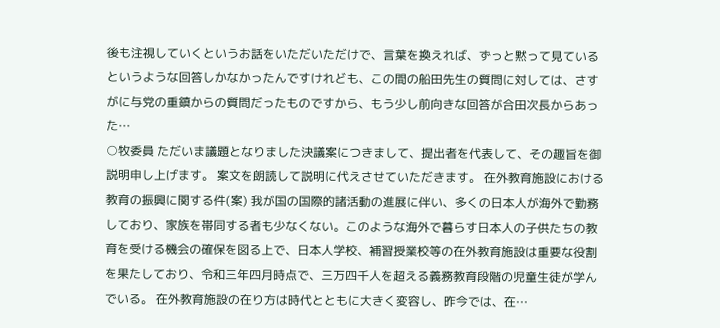後も注視していくというお話をいただいただけで、言葉を換えれば、ずっと黙って見ているというような回答しかなかったんですけれども、この間の船田先生の質問に対しては、さすがに与党の重鎮からの質問だったものですから、もう少し前向きな回答が合田次長からあった…
○牧委員 ただいま議題となりました決議案につきまして、提出者を代表して、その趣旨を御説明申し上げます。 案文を朗読して説明に代えさせていただきます。 在外教育施設における教育の振興に関する件(案) 我が国の国際的諸活動の進展に伴い、多くの日本人が海外で勤務しており、家族を帯同する者も少なくない。このような海外で暮らす日本人の子供たちの教育を受ける機会の確保を図る上で、日本人学校、補習授業校等の在外教育施設は重要な役割を果たしており、令和三年四月時点で、三万四千人を超える義務教育段階の児童生徒が学んでいる。 在外教育施設の在り方は時代とともに大きく変容し、昨今では、在…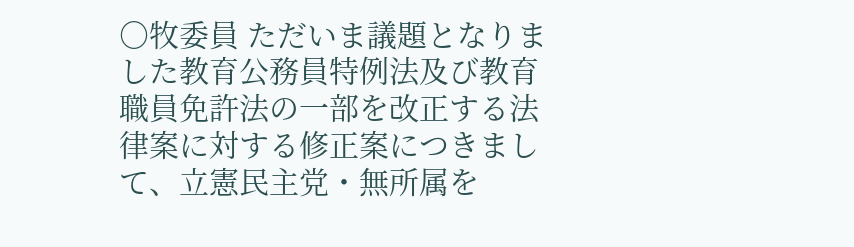○牧委員 ただいま議題となりました教育公務員特例法及び教育職員免許法の一部を改正する法律案に対する修正案につきまして、立憲民主党・無所属を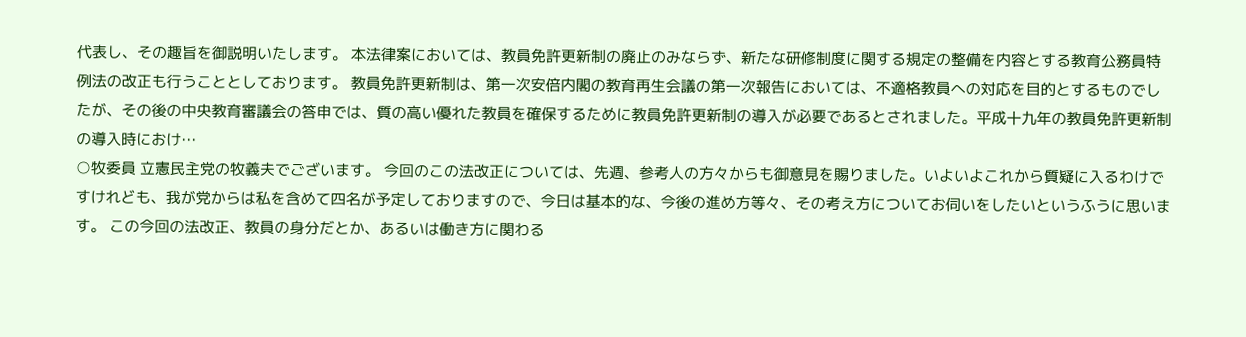代表し、その趣旨を御説明いたします。 本法律案においては、教員免許更新制の廃止のみならず、新たな研修制度に関する規定の整備を内容とする教育公務員特例法の改正も行うこととしております。 教員免許更新制は、第一次安倍内閣の教育再生会議の第一次報告においては、不適格教員への対応を目的とするものでしたが、その後の中央教育審議会の答申では、質の高い優れた教員を確保するために教員免許更新制の導入が必要であるとされました。平成十九年の教員免許更新制の導入時におけ…
○牧委員 立憲民主党の牧義夫でございます。 今回のこの法改正については、先週、参考人の方々からも御意見を賜りました。いよいよこれから質疑に入るわけですけれども、我が党からは私を含めて四名が予定しておりますので、今日は基本的な、今後の進め方等々、その考え方についてお伺いをしたいというふうに思います。 この今回の法改正、教員の身分だとか、あるいは働き方に関わる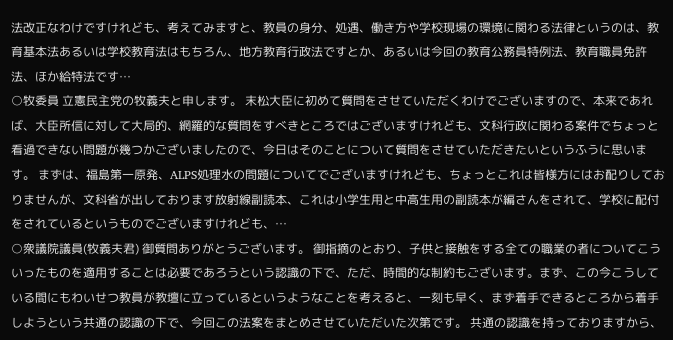法改正なわけですけれども、考えてみますと、教員の身分、処遇、働き方や学校現場の環境に関わる法律というのは、教育基本法あるいは学校教育法はもちろん、地方教育行政法ですとか、あるいは今回の教育公務員特例法、教育職員免許法、ほか給特法です…
○牧委員 立憲民主党の牧義夫と申します。 末松大臣に初めて質問をさせていただくわけでございますので、本来であれば、大臣所信に対して大局的、網羅的な質問をすべきところではございますけれども、文科行政に関わる案件でちょっと看過できない問題が幾つかございましたので、今日はそのことについて質問をさせていただきたいというふうに思います。 まずは、福島第一原発、ALPS処理水の問題についてでございますけれども、ちょっとこれは皆様方にはお配りしておりませんが、文科省が出しております放射線副読本、これは小学生用と中高生用の副読本が編さんをされて、学校に配付をされているというものでございますけれども、…
○衆議院議員(牧義夫君) 御質問ありがとうございます。 御指摘のとおり、子供と接触をする全ての職業の者についてこういったものを適用することは必要であろうという認識の下で、ただ、時間的な制約もございます。まず、この今こうしている間にもわいせつ教員が教壇に立っているというようなことを考えると、一刻も早く、まず着手できるところから着手しようという共通の認識の下で、今回この法案をまとめさせていただいた次第です。 共通の認識を持っておりますから、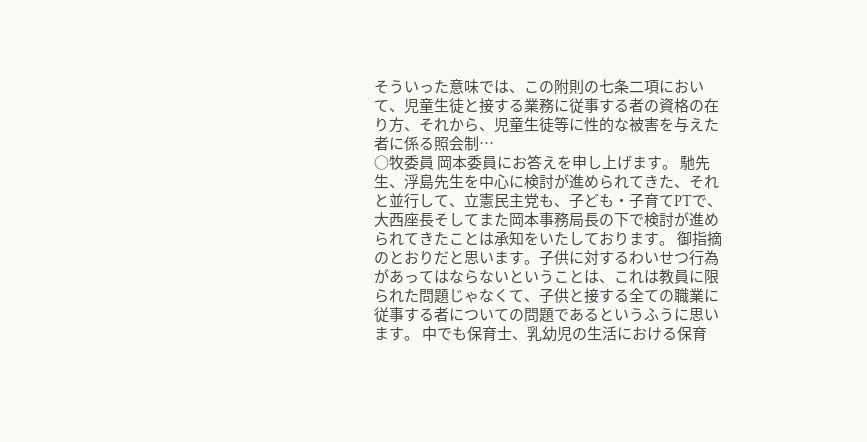そういった意味では、この附則の七条二項において、児童生徒と接する業務に従事する者の資格の在り方、それから、児童生徒等に性的な被害を与えた者に係る照会制…
○牧委員 岡本委員にお答えを申し上げます。 馳先生、浮島先生を中心に検討が進められてきた、それと並行して、立憲民主党も、子ども・子育てPTで、大西座長そしてまた岡本事務局長の下で検討が進められてきたことは承知をいたしております。 御指摘のとおりだと思います。子供に対するわいせつ行為があってはならないということは、これは教員に限られた問題じゃなくて、子供と接する全ての職業に従事する者についての問題であるというふうに思います。 中でも保育士、乳幼児の生活における保育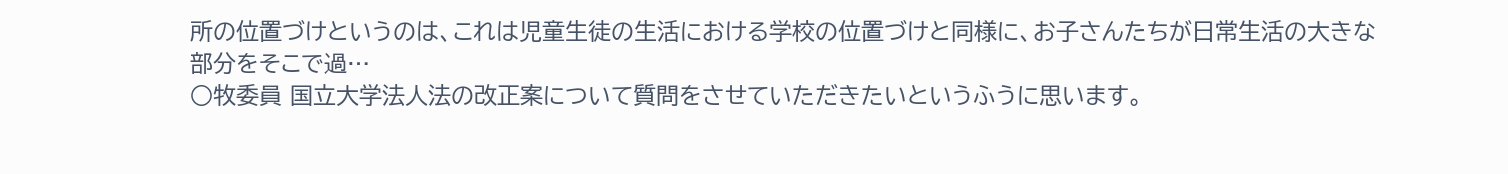所の位置づけというのは、これは児童生徒の生活における学校の位置づけと同様に、お子さんたちが日常生活の大きな部分をそこで過…
○牧委員 国立大学法人法の改正案について質問をさせていただきたいというふうに思います。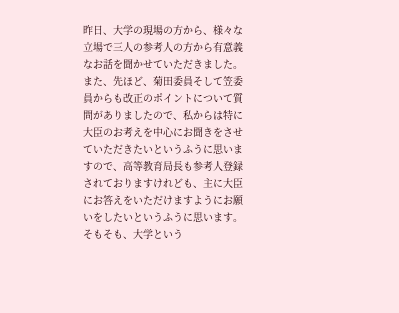昨日、大学の現場の方から、様々な立場で三人の参考人の方から有意義なお話を聞かせていただきました。また、先ほど、菊田委員そして笠委員からも改正のポイントについて質問がありましたので、私からは特に大臣のお考えを中心にお聞きをさせていただきたいというふうに思いますので、高等教育局長も参考人登録されておりますけれども、主に大臣にお答えをいただけますようにお願いをしたいというふうに思います。 そもそも、大学という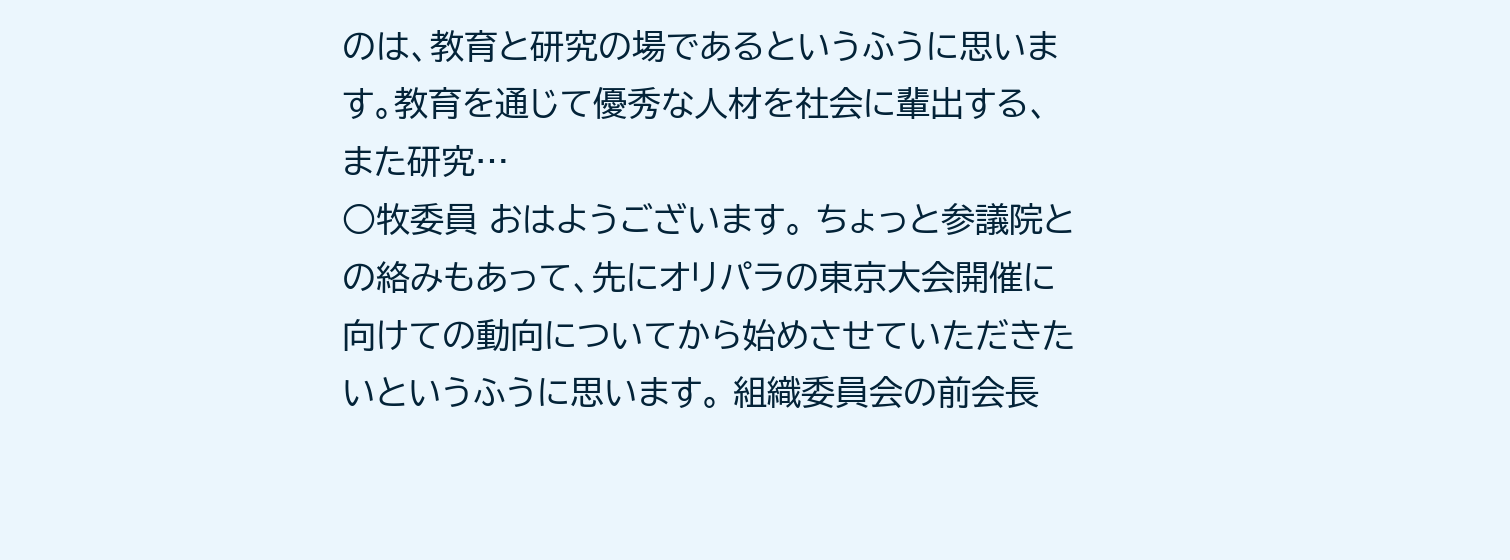のは、教育と研究の場であるというふうに思います。教育を通じて優秀な人材を社会に輩出する、また研究…
○牧委員 おはようございます。 ちょっと参議院との絡みもあって、先にオリパラの東京大会開催に向けての動向についてから始めさせていただきたいというふうに思います。 組織委員会の前会長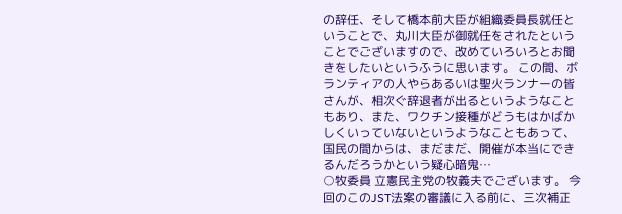の辞任、そして橋本前大臣が組織委員長就任ということで、丸川大臣が御就任をされたということでございますので、改めていろいろとお聞きをしたいというふうに思います。 この間、ボランティアの人やらあるいは聖火ランナーの皆さんが、相次ぐ辞退者が出るというようなこともあり、また、ワクチン接種がどうもはかばかしくいっていないというようなこともあって、国民の間からは、まだまだ、開催が本当にできるんだろうかという疑心暗鬼…
○牧委員 立憲民主党の牧義夫でございます。 今回のこのJST法案の審議に入る前に、三次補正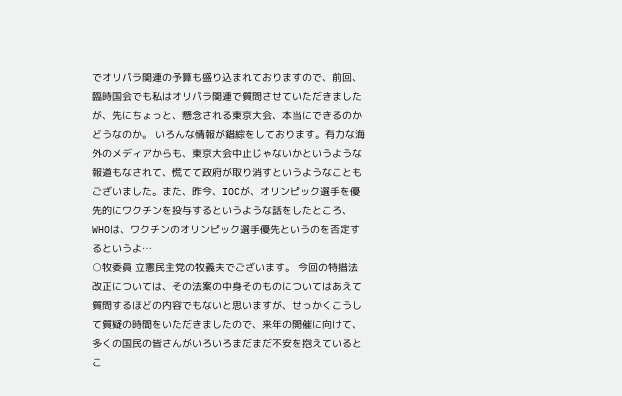でオリパラ関連の予算も盛り込まれておりますので、前回、臨時国会でも私はオリパラ関連で質問させていただきましたが、先にちょっと、懸念される東京大会、本当にできるのかどうなのか。 いろんな情報が錯綜をしております。有力な海外のメディアからも、東京大会中止じゃないかというような報道もなされて、慌てて政府が取り消すというようなこともございました。また、昨今、IOCが、オリンピック選手を優先的にワクチンを投与するというような話をしたところ、WHOは、ワクチンのオリンピック選手優先というのを否定するというよ…
○牧委員 立憲民主党の牧義夫でございます。 今回の特措法改正については、その法案の中身そのものについてはあえて質問するほどの内容でもないと思いますが、せっかくこうして質疑の時間をいただきましたので、来年の開催に向けて、多くの国民の皆さんがいろいろまだまだ不安を抱えているとこ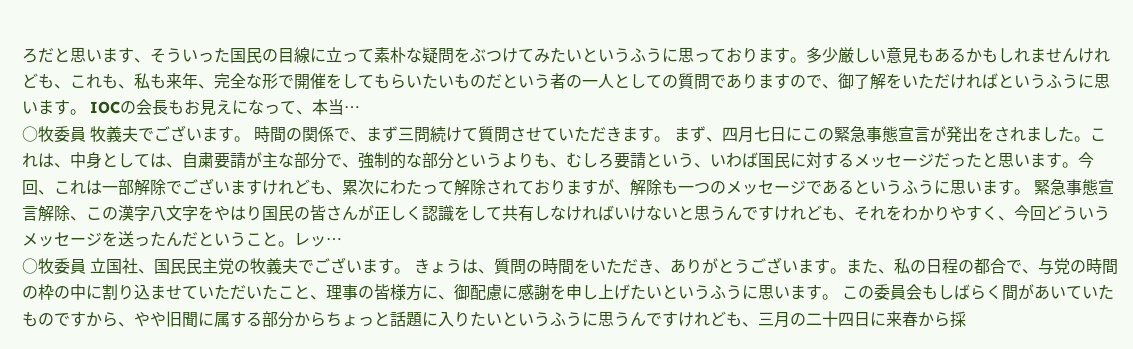ろだと思います、そういった国民の目線に立って素朴な疑問をぶつけてみたいというふうに思っております。多少厳しい意見もあるかもしれませんけれども、これも、私も来年、完全な形で開催をしてもらいたいものだという者の一人としての質問でありますので、御了解をいただければというふうに思います。 IOCの会長もお見えになって、本当…
○牧委員 牧義夫でございます。 時間の関係で、まず三問続けて質問させていただきます。 まず、四月七日にこの緊急事態宣言が発出をされました。これは、中身としては、自粛要請が主な部分で、強制的な部分というよりも、むしろ要請という、いわば国民に対するメッセージだったと思います。今回、これは一部解除でございますけれども、累次にわたって解除されておりますが、解除も一つのメッセージであるというふうに思います。 緊急事態宣言解除、この漢字八文字をやはり国民の皆さんが正しく認識をして共有しなければいけないと思うんですけれども、それをわかりやすく、今回どういうメッセージを送ったんだということ。レッ…
○牧委員 立国社、国民民主党の牧義夫でございます。 きょうは、質問の時間をいただき、ありがとうございます。また、私の日程の都合で、与党の時間の枠の中に割り込ませていただいたこと、理事の皆様方に、御配慮に感謝を申し上げたいというふうに思います。 この委員会もしばらく間があいていたものですから、やや旧聞に属する部分からちょっと話題に入りたいというふうに思うんですけれども、三月の二十四日に来春から採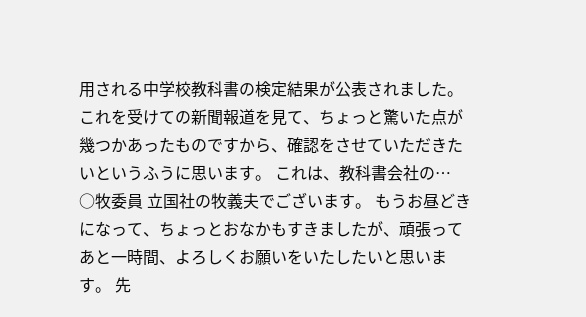用される中学校教科書の検定結果が公表されました。これを受けての新聞報道を見て、ちょっと驚いた点が幾つかあったものですから、確認をさせていただきたいというふうに思います。 これは、教科書会社の…
○牧委員 立国社の牧義夫でございます。 もうお昼どきになって、ちょっとおなかもすきましたが、頑張ってあと一時間、よろしくお願いをいたしたいと思います。 先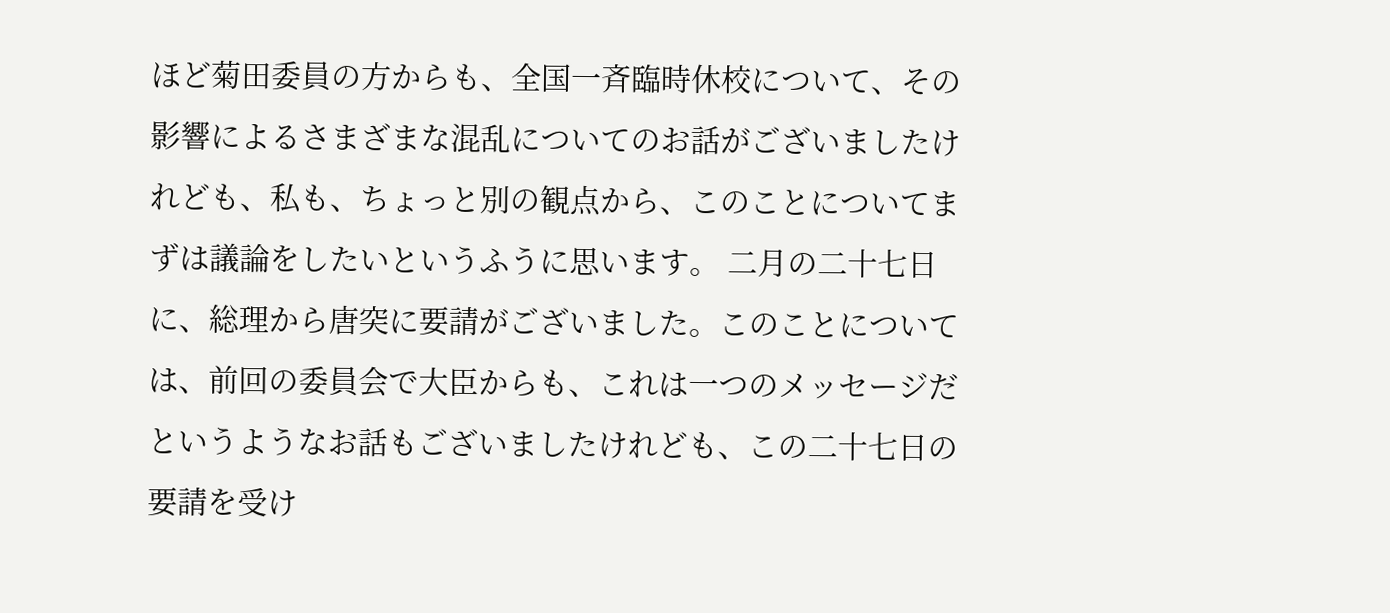ほど菊田委員の方からも、全国一斉臨時休校について、その影響によるさまざまな混乱についてのお話がございましたけれども、私も、ちょっと別の観点から、このことについてまずは議論をしたいというふうに思います。 二月の二十七日に、総理から唐突に要請がございました。このことについては、前回の委員会で大臣からも、これは一つのメッセージだというようなお話もございましたけれども、この二十七日の要請を受け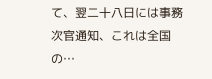て、翌二十八日には事務次官通知、これは全国の…